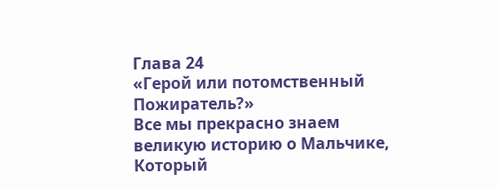Глава 24
«Герой или потомственный Пожиратель?»
Все мы прекрасно знаем великую историю о Мальчике, Который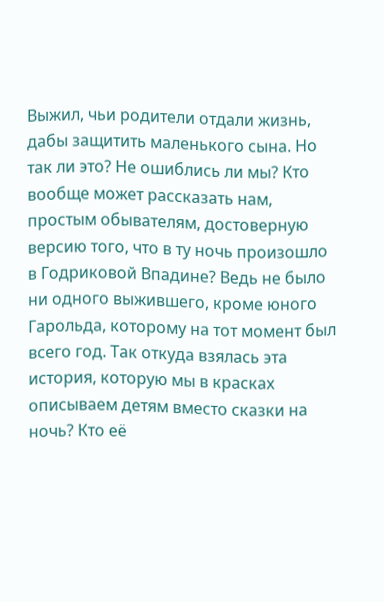Выжил, чьи родители отдали жизнь, дабы защитить маленького сына. Но так ли это? Не ошиблись ли мы? Кто вообще может рассказать нам, простым обывателям, достоверную версию того, что в ту ночь произошло в Годриковой Впадине? Ведь не было ни одного выжившего, кроме юного Гарольда, которому на тот момент был всего год. Так откуда взялась эта история, которую мы в красках описываем детям вместо сказки на ночь? Кто её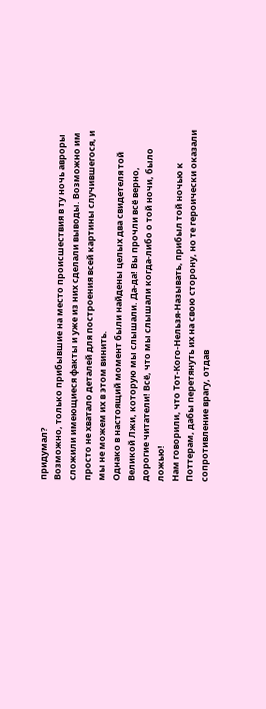придумал?
Возможно, только прибывшие на место происшествия в ту ночь авроры сложили имеющиеся факты и уже из них сделали выводы. Возможно им просто не хватало деталей для построения всей картины случившегося, и мы не можем их в этом винить.
Однако в настоящий момент были найдены целых два свидетеля той Великой Лжи, которую мы слышали. Да-да! Вы прочли всё верно, дорогие читатели! Всё, что мы слышали когда-либо о той ночи, было ложью!
Нам говорили, что Тот-Кого-Нельзя-Называть, прибыл той ночью к Поттерам, дабы перетянуть их на свою сторону, но те героически оказали сопротивление врагу, отдав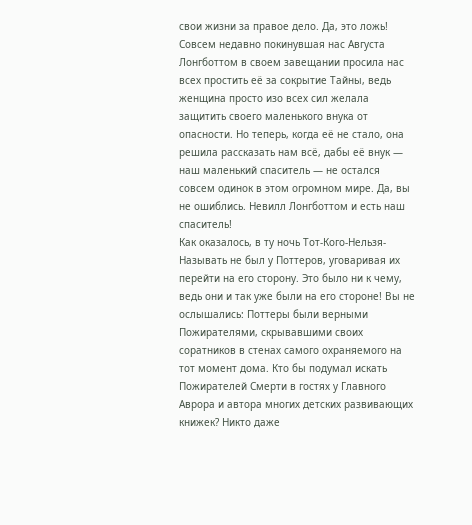свои жизни за правое дело. Да, это ложь!
Совсем недавно покинувшая нас Августа Лонгботтом в своем завещании просила нас всех простить её за сокрытие Тайны, ведь женщина просто изо всех сил желала защитить своего маленького внука от опасности. Но теперь, когда её не стало, она решила рассказать нам всё, дабы её внук — наш маленький спаситель — не остался совсем одинок в этом огромном мире. Да, вы не ошиблись. Невилл Лонгботтом и есть наш спаситель!
Как оказалось, в ту ночь Тот-Кого-Нельзя-Называть не был у Поттеров, уговаривая их перейти на его сторону. Это было ни к чему, ведь они и так уже были на его стороне! Вы не ослышались: Поттеры были верными Пожирателями, скрывавшими своих соратников в стенах самого охраняемого на тот момент дома. Кто бы подумал искать Пожирателей Смерти в гостях у Главного Аврора и автора многих детских развивающих книжек? Никто даже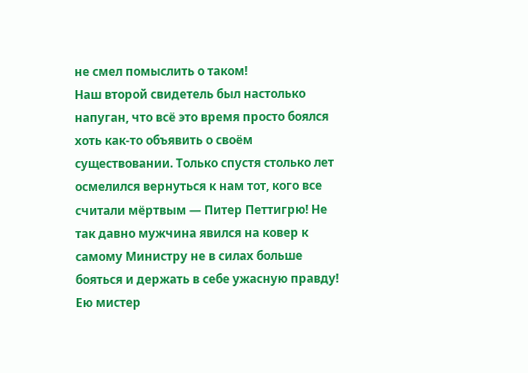не смел помыслить о таком!
Наш второй свидетель был настолько напуган, что всё это время просто боялся хоть как-то объявить о своём существовании. Только спустя столько лет осмелился вернуться к нам тот, кого все считали мёртвым — Питер Петтигрю! Не так давно мужчина явился на ковер к самому Министру не в силах больше бояться и держать в себе ужасную правду! Ею мистер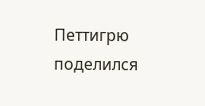Петтигрю поделился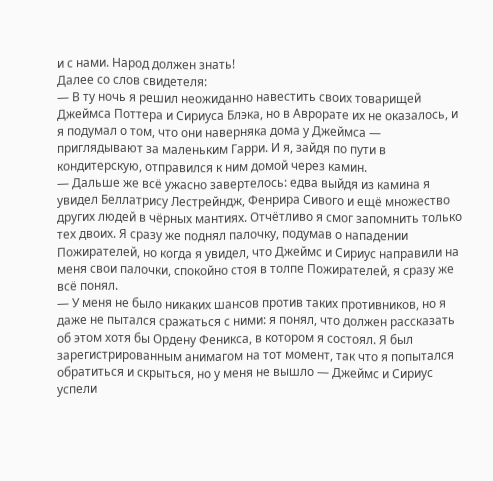и с нами. Народ должен знать!
Далее со слов свидетеля:
— В ту ночь я решил неожиданно навестить своих товарищей Джеймса Поттера и Сириуса Блэка, но в Аврорате их не оказалось, и я подумал о том, что они наверняка дома у Джеймса — приглядывают за маленьким Гарри. И я, зайдя по пути в кондитерскую, отправился к ним домой через камин.
— Дальше же всё ужасно завертелось: едва выйдя из камина я увидел Беллатрису Лестрейндж, Фенрира Сивого и ещё множество других людей в чёрных мантиях. Отчётливо я смог запомнить только тех двоих. Я сразу же поднял палочку, подумав о нападении Пожирателей, но когда я увидел, что Джеймс и Сириус направили на меня свои палочки, спокойно стоя в толпе Пожирателей, я сразу же всё понял.
— У меня не было никаких шансов против таких противников, но я даже не пытался сражаться с ними: я понял, что должен рассказать об этом хотя бы Ордену Феникса, в котором я состоял. Я был зарегистрированным анимагом на тот момент, так что я попытался обратиться и скрыться, но у меня не вышло — Джеймс и Сириус успели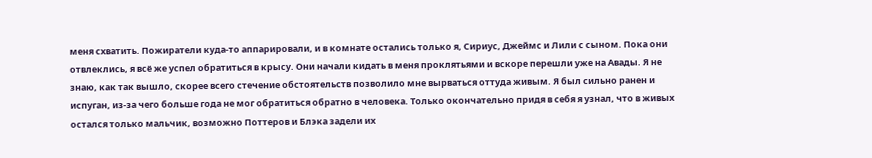меня схватить. Пожиратели куда-то аппарировали, и в комнате остались только я, Сириус, Джеймс и Лили с сыном. Пока они отвлеклись, я всё же успел обратиться в крысу. Они начали кидать в меня проклятьями и вскоре перешли уже на Авады. Я не знаю, как так вышло, скорее всего стечение обстоятельств позволило мне вырваться оттуда живым. Я был сильно ранен и испуган, из-за чего больше года не мог обратиться обратно в человека. Только окончательно придя в себя я узнал, что в живых остался только мальчик, возможно Поттеров и Блэка задели их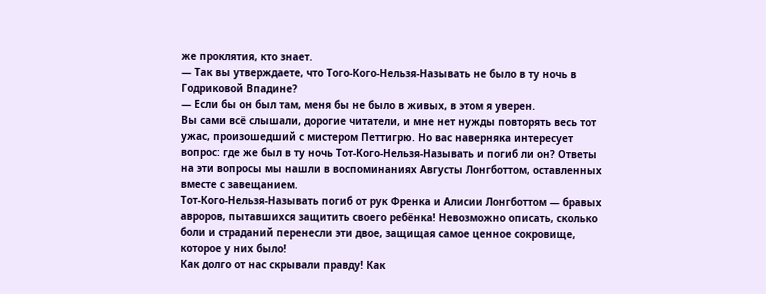же проклятия, кто знает.
— Так вы утверждаете, что Того-Кого-Нельзя-Называть не было в ту ночь в Годриковой Впадине?
— Если бы он был там, меня бы не было в живых, в этом я уверен.
Вы сами всё слышали, дорогие читатели, и мне нет нужды повторять весь тот ужас, произошедший с мистером Петтигрю. Но вас наверняка интересует вопрос: где же был в ту ночь Тот-Кого-Нельзя-Называть и погиб ли он? Ответы на эти вопросы мы нашли в воспоминаниях Августы Лонгботтом, оставленных вместе с завещанием.
Тот-Кого-Нельзя-Называть погиб от рук Френка и Алисии Лонгботтом — бравых авроров, пытавшихся защитить своего ребёнка! Невозможно описать, сколько боли и страданий перенесли эти двое, защищая самое ценное сокровище, которое у них было!
Как долго от нас скрывали правду! Как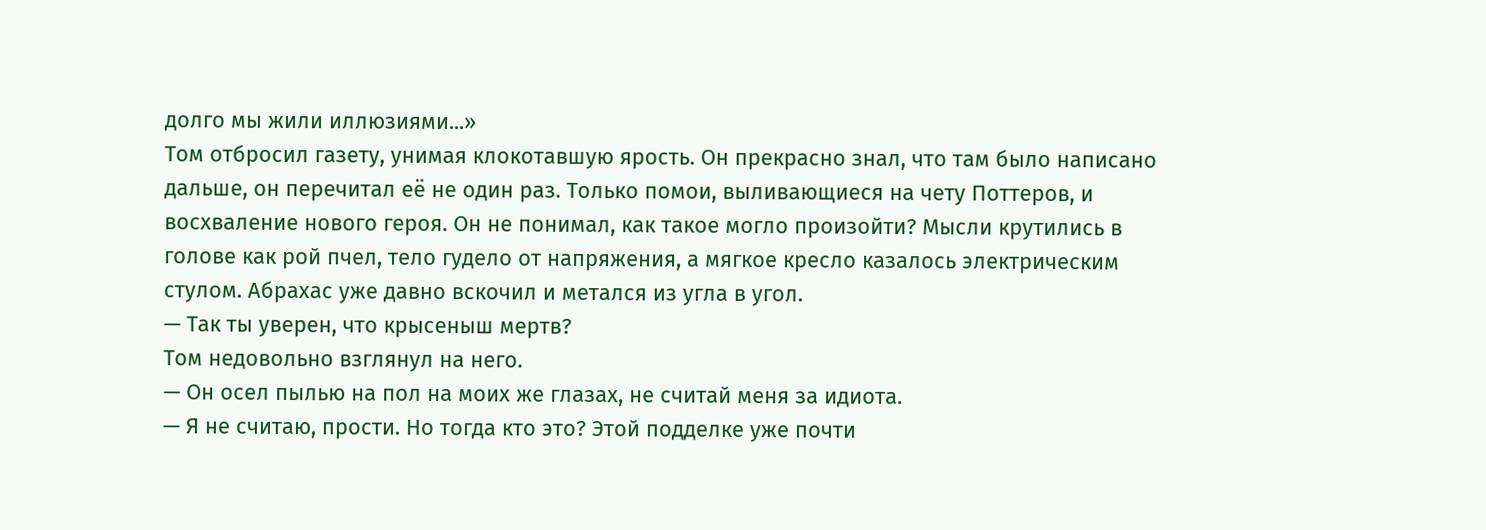долго мы жили иллюзиями...»
Том отбросил газету, унимая клокотавшую ярость. Он прекрасно знал, что там было написано дальше, он перечитал её не один раз. Только помои, выливающиеся на чету Поттеров, и восхваление нового героя. Он не понимал, как такое могло произойти? Мысли крутились в голове как рой пчел, тело гудело от напряжения, а мягкое кресло казалось электрическим стулом. Абрахас уже давно вскочил и метался из угла в угол.
— Так ты уверен, что крысеныш мертв?
Том недовольно взглянул на него.
— Он осел пылью на пол на моих же глазах, не считай меня за идиота.
— Я не считаю, прости. Но тогда кто это? Этой подделке уже почти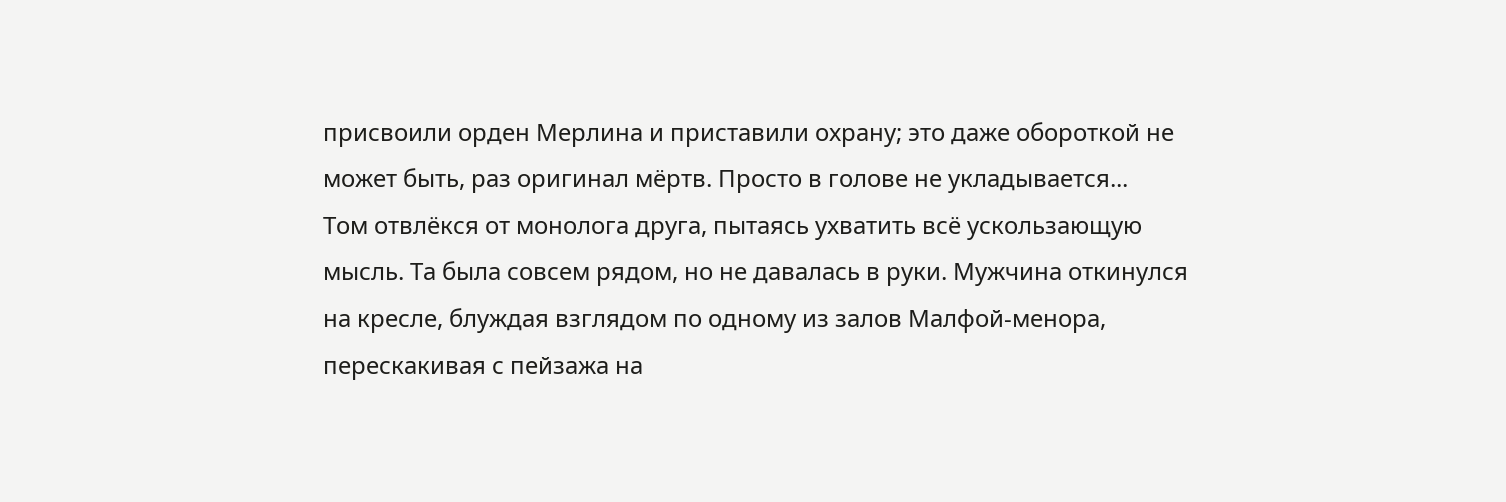присвоили орден Мерлина и приставили охрану; это даже обороткой не может быть, раз оригинал мёртв. Просто в голове не укладывается...
Том отвлёкся от монолога друга, пытаясь ухватить всё ускользающую мысль. Та была совсем рядом, но не давалась в руки. Мужчина откинулся на кресле, блуждая взглядом по одному из залов Малфой-менора, перескакивая с пейзажа на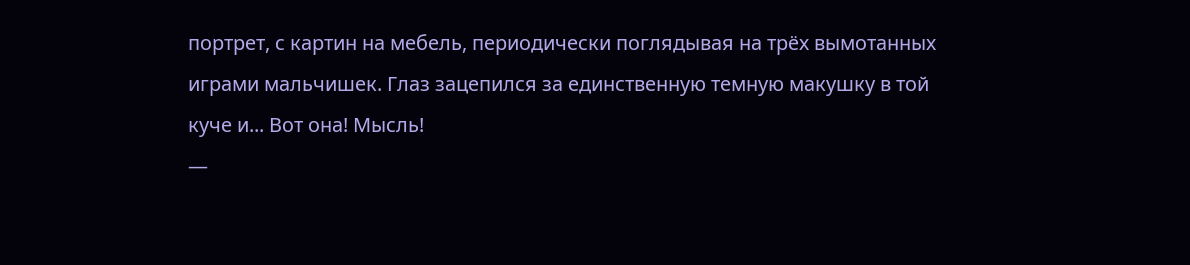портрет, с картин на мебель, периодически поглядывая на трёх вымотанных играми мальчишек. Глаз зацепился за единственную темную макушку в той куче и... Вот она! Мысль!
—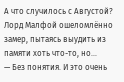А что случилось с Августой?
Лорд Малфой ошеломлённо замер, пытаясь выудить из памяти хоть что-то, но...
— Без понятия. И это очень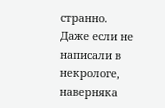странно. Даже если не написали в некрологе, наверняка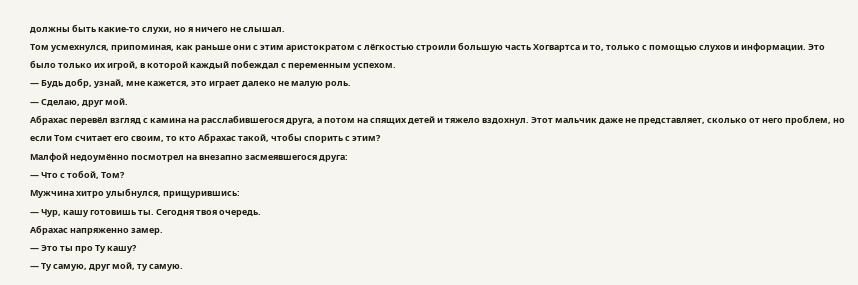должны быть какие-то слухи, но я ничего не слышал.
Том усмехнулся, припоминая, как раньше они с этим аристократом с лёгкостью строили большую часть Хогвартса и то, только с помощью слухов и информации. Это было только их игрой, в которой каждый побеждал с переменным успехом.
— Будь добр, узнай, мне кажется, это играет далеко не малую роль.
— Сделаю, друг мой.
Абрахас перевёл взгляд с камина на расслабившегося друга, а потом на спящих детей и тяжело вздохнул. Этот мальчик даже не представляет, сколько от него проблем, но если Том считает его своим, то кто Абрахас такой, чтобы спорить с этим?
Малфой недоумённо посмотрел на внезапно засмеявшегося друга:
— Что с тобой, Том?
Мужчина хитро улыбнулся, прищурившись:
— Чур, кашу готовишь ты. Сегодня твоя очередь.
Абрахас напряженно замер.
— Это ты про Ту кашу?
— Ту самую, друг мой, ту самую.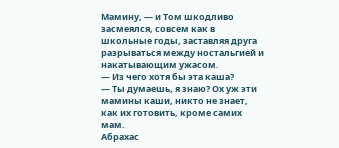Мамину, — и Том шкодливо засмеялся, совсем как в школьные годы, заставляя друга разрываться между ностальгией и накатывающим ужасом.
— Из чего хотя бы эта каша?
— Ты думаешь, я знаю? Ох уж эти мамины каши, никто не знает, как их готовить, кроме самих мам.
Абрахас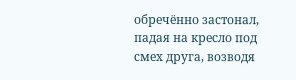обречённо застонал, падая на кресло под смех друга, возводя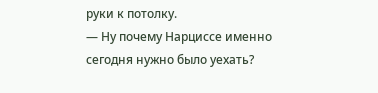руки к потолку.
— Ну почему Нарциссе именно сегодня нужно было уехать?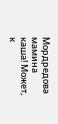Мордредова мамина каша! Может, к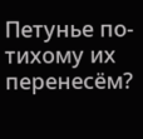Петунье по-тихому их перенесём?